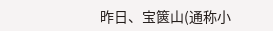昨日、宝篋山(通称小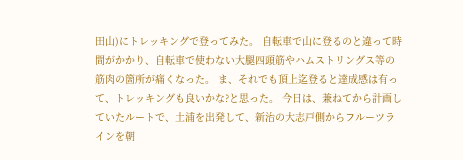田山)にトレッキングで登ってみた。 自転車で山に登るのと違って時間がかかり、自転車で使わない大腿四頭筋やハムストリングス等の筋肉の箇所が痛くなった。 ま、それでも頂上迄登ると達成感は有って、トレッキングも良いかな?と思った。 今日は、兼ねてから計画していたルートで、土浦を出発して、新治の大志戸側からフルーツラインを朝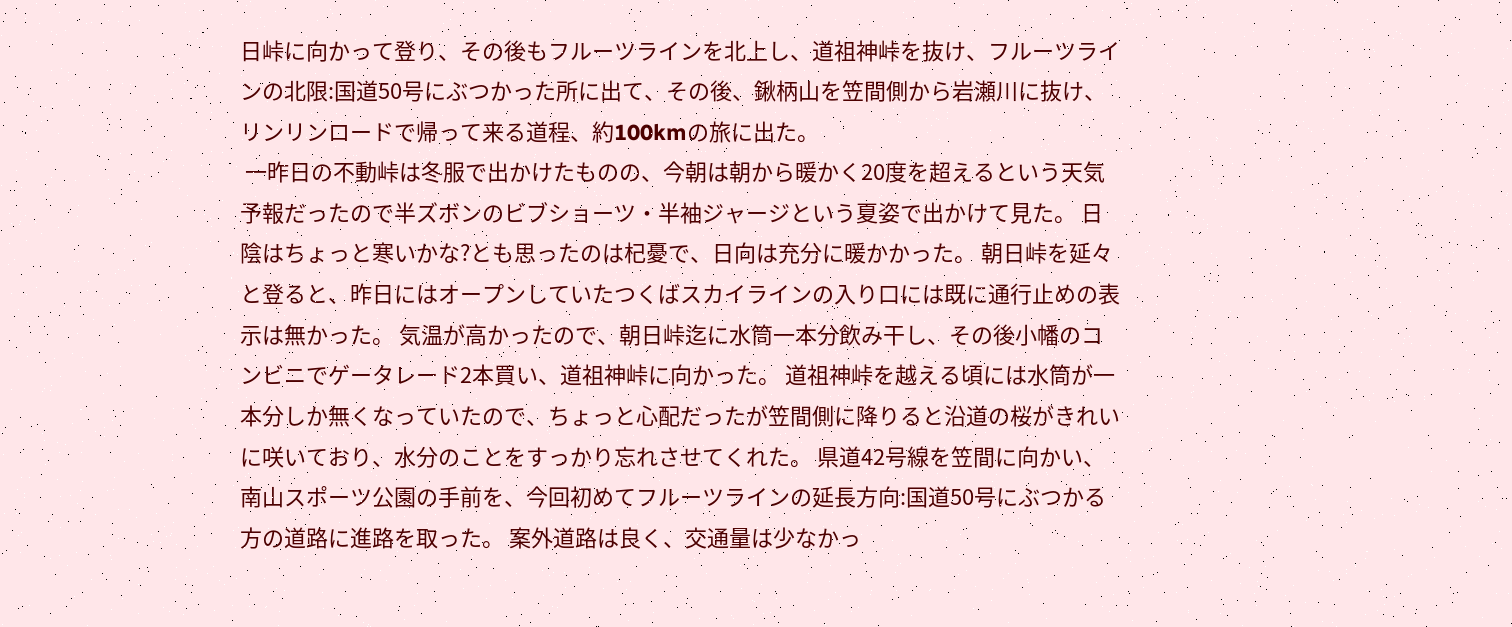日峠に向かって登り、その後もフルーツラインを北上し、道祖神峠を抜け、フルーツラインの北限:国道50号にぶつかった所に出て、その後、鍬柄山を笠間側から岩瀬川に抜け、リンリンロードで帰って来る道程、約100kmの旅に出た。
 一昨日の不動峠は冬服で出かけたものの、今朝は朝から暖かく20度を超えるという天気予報だったので半ズボンのビブショーツ・半袖ジャージという夏姿で出かけて見た。 日陰はちょっと寒いかな?とも思ったのは杞憂で、日向は充分に暖かかった。 朝日峠を延々と登ると、昨日にはオープンしていたつくばスカイラインの入り口には既に通行止めの表示は無かった。 気温が高かったので、朝日峠迄に水筒一本分飲み干し、その後小幡のコンビニでゲータレード2本買い、道祖神峠に向かった。 道祖神峠を越える頃には水筒が一本分しか無くなっていたので、ちょっと心配だったが笠間側に降りると沿道の桜がきれいに咲いており、水分のことをすっかり忘れさせてくれた。 県道42号線を笠間に向かい、南山スポーツ公園の手前を、今回初めてフルーツラインの延長方向:国道50号にぶつかる方の道路に進路を取った。 案外道路は良く、交通量は少なかっ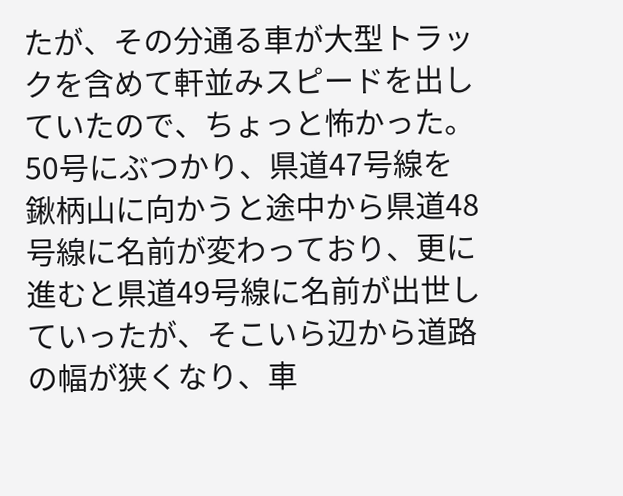たが、その分通る車が大型トラックを含めて軒並みスピードを出していたので、ちょっと怖かった。 50号にぶつかり、県道47号線を鍬柄山に向かうと途中から県道48号線に名前が変わっており、更に進むと県道49号線に名前が出世していったが、そこいら辺から道路の幅が狭くなり、車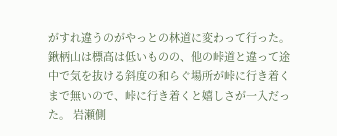がすれ違うのがやっとの林道に変わって行った。 鍬柄山は標高は低いものの、他の峠道と違って途中で気を抜ける斜度の和らぐ場所が峠に行き着くまで無いので、峠に行き着くと嬉しさが一入だった。 岩瀬側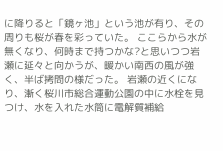に降りると「鏡ヶ池」という池が有り、その周りも桜が春を彩っていた。 ここらから水が無くなり、何時まで持つかな?と思いつつ岩瀬に延々と向かうが、暖かい南西の風が強く、半ば拷問の様だった。 岩瀬の近くになり、漸く桜川市総合運動公園の中に水栓を見つけ、水を入れた水筒に電解質補給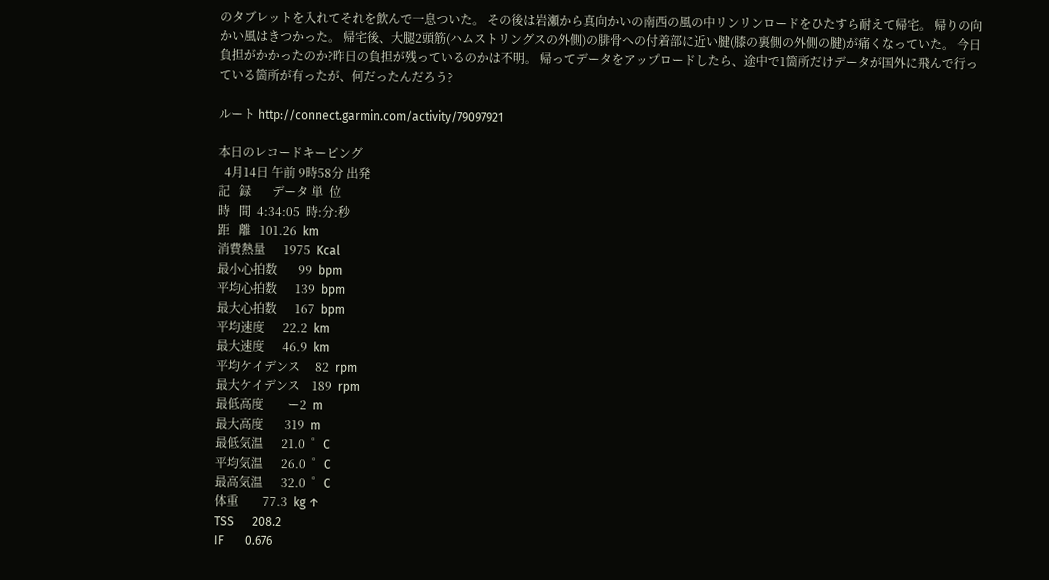のタブレットを入れてそれを飲んで一息ついた。 その後は岩瀬から真向かいの南西の風の中リンリンロードをひたすら耐えて帰宅。 帰りの向かい風はきつかった。 帰宅後、大腿2頭筋(ハムストリングスの外側)の腓骨への付着部に近い腱(膝の裏側の外側の腱)が痛くなっていた。 今日負担がかかったのか?昨日の負担が残っているのかは不明。 帰ってデータをアップロードしたら、途中で1箇所だけデータが国外に飛んで行っている箇所が有ったが、何だったんだろう?

ルート http://connect.garmin.com/activity/79097921

本日のレコードキーピング
  4月14日 午前 9時58分 出発
記   録       データ 単  位
時   間  4:34:05  時:分:秒
距   離   101.26  km
消費熱量      1975  Kcal
最小心拍数       99  bpm
平均心拍数      139  bpm
最大心拍数      167  bpm
平均速度      22.2  km
最大速度      46.9  km
平均ケイデンス     82  rpm
最大ケイデンス    189  rpm
最低高度        ー2  m
最大高度       319  m
最低気温      21.0  ゜C
平均気温      26.0  ゜C
最高気温      32.0  ゜C
体重        77.3  kg ↑
TSS      208.2
IF       0.676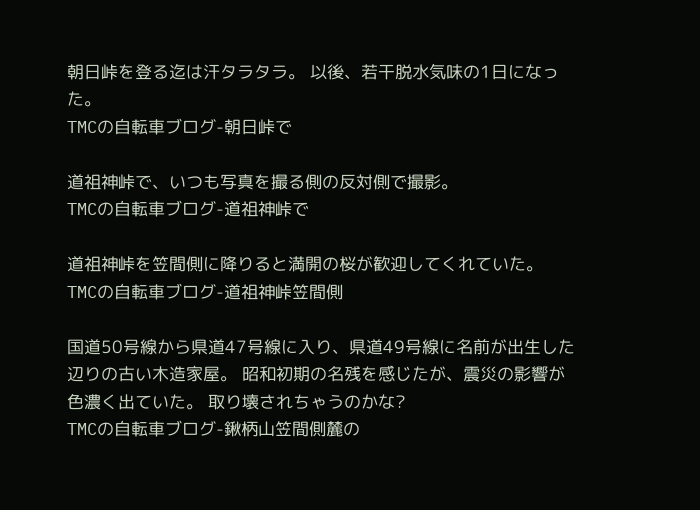朝日峠を登る迄は汗タラタラ。 以後、若干脱水気味の1日になった。
TMCの自転車ブログ-朝日峠で

道祖神峠で、いつも写真を撮る側の反対側で撮影。
TMCの自転車ブログ-道祖神峠で

道祖神峠を笠間側に降りると満開の桜が歓迎してくれていた。
TMCの自転車ブログ-道祖神峠笠間側

国道50号線から県道47号線に入り、県道49号線に名前が出生した辺りの古い木造家屋。 昭和初期の名残を感じたが、震災の影響が色濃く出ていた。 取り壊されちゃうのかな?
TMCの自転車ブログ-鍬柄山笠間側麓の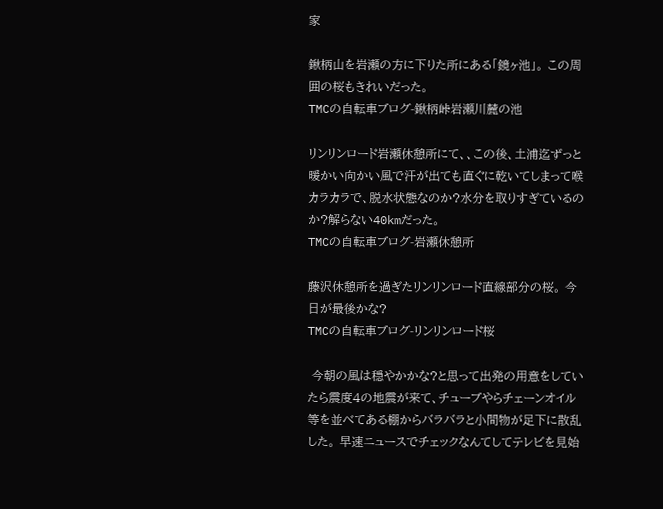家

鍬柄山を岩瀬の方に下りた所にある「鏡ヶ池」。 この周囲の桜もきれいだった。
TMCの自転車ブログ-鍬柄峠岩瀬川麓の池

リンリンロード岩瀬休憩所にて、、この後、土浦迄ずっと暖かい向かい風で汗が出ても直ぐに乾いてしまって喉カラカラで、脱水状態なのか?水分を取りすぎているのか?解らない40kmだった。
TMCの自転車ブログ-岩瀬休憩所

藤沢休憩所を過ぎたリンリンロード直線部分の桜。 今日が最後かな?
TMCの自転車ブログ-リンリンロード桜

 今朝の風は穏やかかな?と思って出発の用意をしていたら震度4の地震が来て、チューブやらチェーンオイル等を並べてある棚からバラバラと小間物が足下に散乱した。 早速ニュースでチェックなんてしてテレビを見始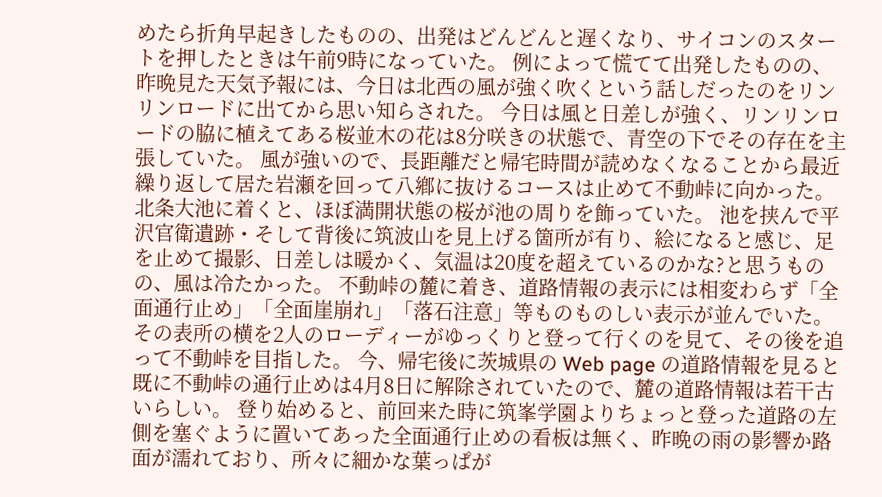めたら折角早起きしたものの、出発はどんどんと遅くなり、サイコンのスタートを押したときは午前9時になっていた。 例によって慌てて出発したものの、昨晩見た天気予報には、今日は北西の風が強く吹くという話しだったのをリンリンロードに出てから思い知らされた。 今日は風と日差しが強く、リンリンロードの脇に植えてある桜並木の花は8分咲きの状態で、青空の下でその存在を主張していた。 風が強いので、長距離だと帰宅時間が読めなくなることから最近繰り返して居た岩瀬を回って八鄕に抜けるコースは止めて不動峠に向かった。 北条大池に着くと、ほぼ満開状態の桜が池の周りを飾っていた。 池を挟んで平沢官衛遺跡・そして背後に筑波山を見上げる箇所が有り、絵になると感じ、足を止めて撮影、日差しは暖かく、気温は20度を超えているのかな?と思うものの、風は冷たかった。 不動峠の麓に着き、道路情報の表示には相変わらず「全面通行止め」「全面崖崩れ」「落石注意」等ものものしい表示が並んでいた。 その表所の横を2人のローディーがゆっくりと登って行くのを見て、その後を追って不動峠を目指した。 今、帰宅後に茨城県の Web page の道路情報を見ると既に不動峠の通行止めは4月8日に解除されていたので、麓の道路情報は若干古いらしい。 登り始めると、前回来た時に筑峯学園よりちょっと登った道路の左側を塞ぐように置いてあった全面通行止めの看板は無く、昨晩の雨の影響か路面が濡れており、所々に細かな葉っぱが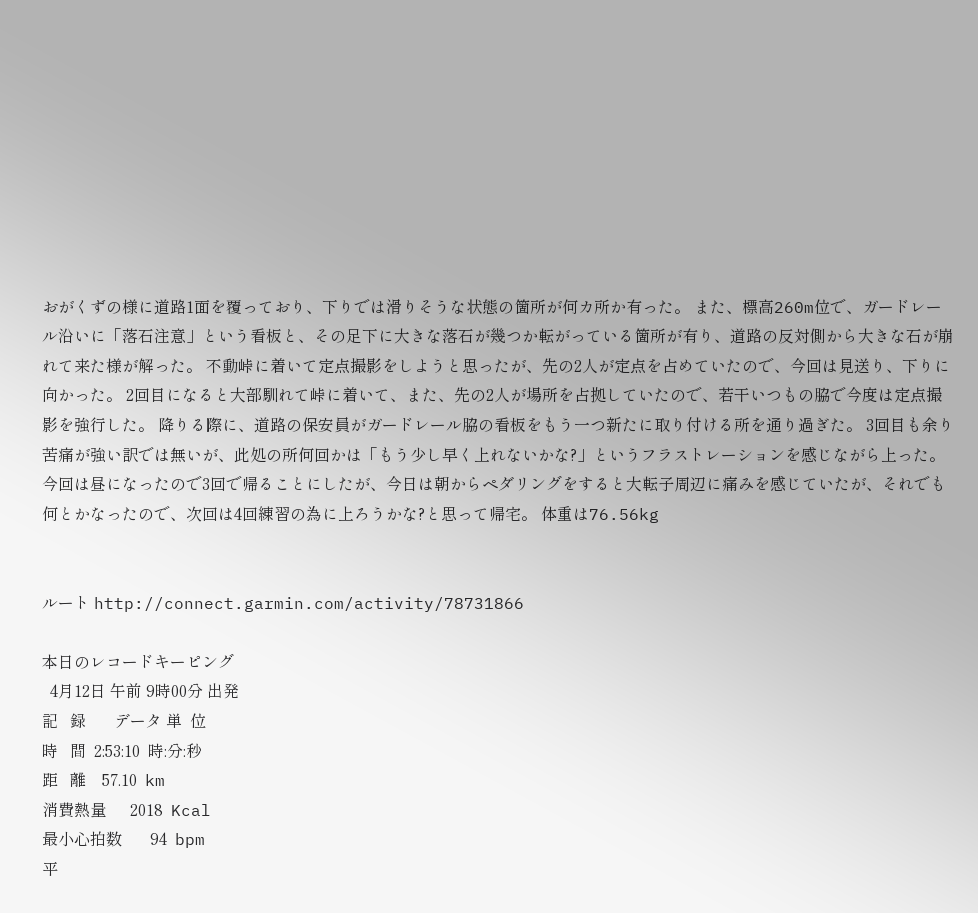おがくずの様に道路1面を覆っており、下りでは滑りそうな状態の箇所が何カ所か有った。 また、標高260m位で、ガードレール沿いに「落石注意」という看板と、その足下に大きな落石が幾つか転がっている箇所が有り、道路の反対側から大きな石が崩れて来た様が解った。 不動峠に着いて定点撮影をしようと思ったが、先の2人が定点を占めていたので、今回は見送り、下りに向かった。 2回目になると大部馴れて峠に着いて、また、先の2人が場所を占拠していたので、若干いつもの脇で今度は定点撮影を強行した。 降りる際に、道路の保安員がガードレール脇の看板をもう一つ新たに取り付ける所を通り過ぎた。 3回目も余り苦痛が強い訳では無いが、此処の所何回かは「もう少し早く上れないかな?」というフラストレーションを感じながら上った。 今回は昼になったので3回で帰ることにしたが、今日は朝からペダリングをすると大転子周辺に痛みを感じていたが、それでも何とかなったので、次回は4回練習の為に上ろうかな?と思って帰宅。 体重は76.56kg


ルート http://connect.garmin.com/activity/78731866

本日のレコードキーピング
  4月12日 午前 9時00分 出発
記   録       データ 単  位
時   間  2:53:10  時:分:秒
距   離    57.10  km
消費熱量      2018  Kcal
最小心拍数       94  bpm
平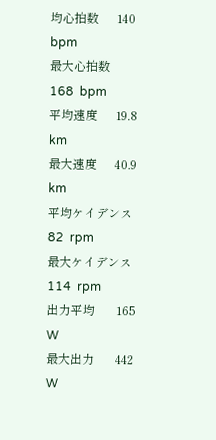均心拍数      140  bpm
最大心拍数      168  bpm
平均速度      19.8  km
最大速度      40.9  km
平均ケイデンス     82  rpm
最大ケイデンス    114  rpm
出力平均       165  W
最大出力       442  W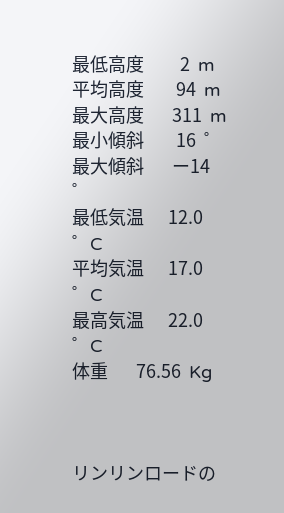最低高度         2  m
平均高度        94  m
最大高度       311  m
最小傾斜        16  ゜
最大傾斜       ー14  ゜
最低気温      12.0  ゜C
平均気温      17.0  ゜C
最高気温      22.0  ゜C
体重       76.56  Kg



リンリンロードの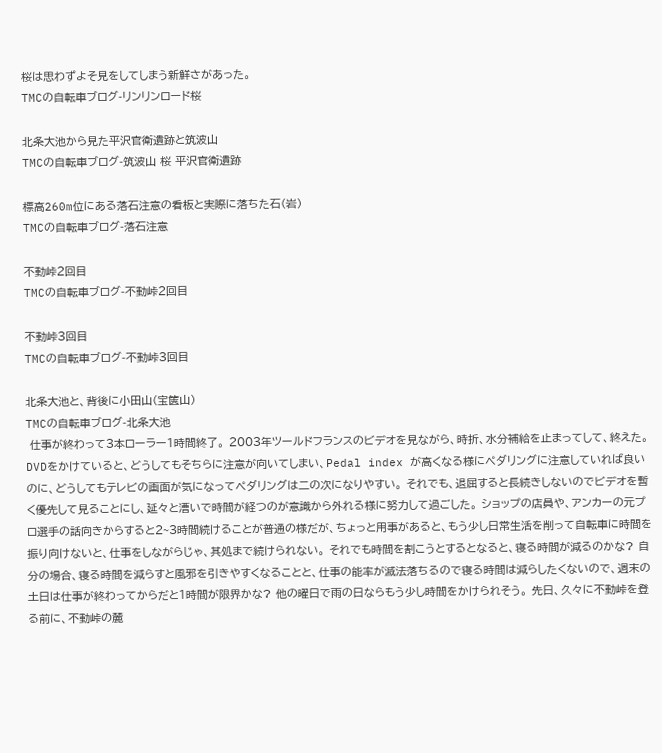桜は思わずよそ見をしてしまう新鮮さがあった。
TMCの自転車ブログ-リンリンロード桜

北条大池から見た平沢官衛遺跡と筑波山
TMCの自転車ブログ-筑波山 桜 平沢官衛遺跡

標高260m位にある落石注意の看板と実際に落ちた石(岩)
TMCの自転車ブログ-落石注意

不動峠2回目
TMCの自転車ブログ-不動峠2回目

不動峠3回目
TMCの自転車ブログ-不動峠3回目

北条大池と、背後に小田山(宝篋山)
TMCの自転車ブログ-北条大池
 仕事が終わって3本ローラー1時間終了。 2003年ツールドフランスのビデオを見ながら、時折、水分補給を止まってして、終えた。 DVDをかけていると、どうしてもそちらに注意が向いてしまい、Pedal index が高くなる様にペダリングに注意していれば良いのに、どうしてもテレビの画面が気になってペダリングは二の次になりやすい。 それでも、退屈すると長続きしないのでビデオを暫く優先して見ることにし、延々と漕いで時間が経つのが意識から外れる様に努力して過ごした。 ショップの店員や、アンカーの元プロ選手の話向きからすると2~3時間続けることが普通の様だが、ちょっと用事があると、もう少し日常生活を削って自転車に時間を振り向けないと、仕事をしながらじゃ、其処まで続けられない。 それでも時間を割こうとするとなると、寝る時間が減るのかな? 自分の場合、寝る時間を減らすと風邪を引きやすくなることと、仕事の能率が滅法落ちるので寝る時間は減らしたくないので、週末の土日は仕事が終わってからだと1時間が限界かな? 他の曜日で雨の日ならもう少し時間をかけられそう。 先日、久々に不動峠を登る前に、不動峠の麓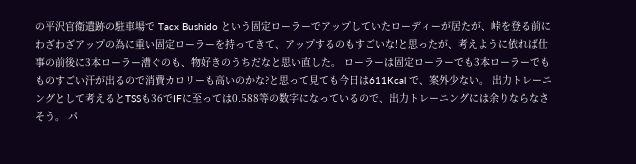の平沢官衛遺跡の駐車場で Tacx Bushido という固定ローラーでアップしていたローディーが居たが、峠を登る前にわざわざアップの為に重い固定ローラーを持ってきて、アップするのもすごいな!と思ったが、考えように依れば仕事の前後に3本ローラー漕ぐのも、物好きのうちだなと思い直した。 ローラーは固定ローラーでも3本ローラーでもものすごい汗が出るので消費カロリーも高いのかな?と思って見ても今日は611Kcal で、案外少ない。 出力トレーニングとして考えるとTSSも36でIFに至っては0.588等の数字になっているので、出力トレーニングには余りならなさそう。 パ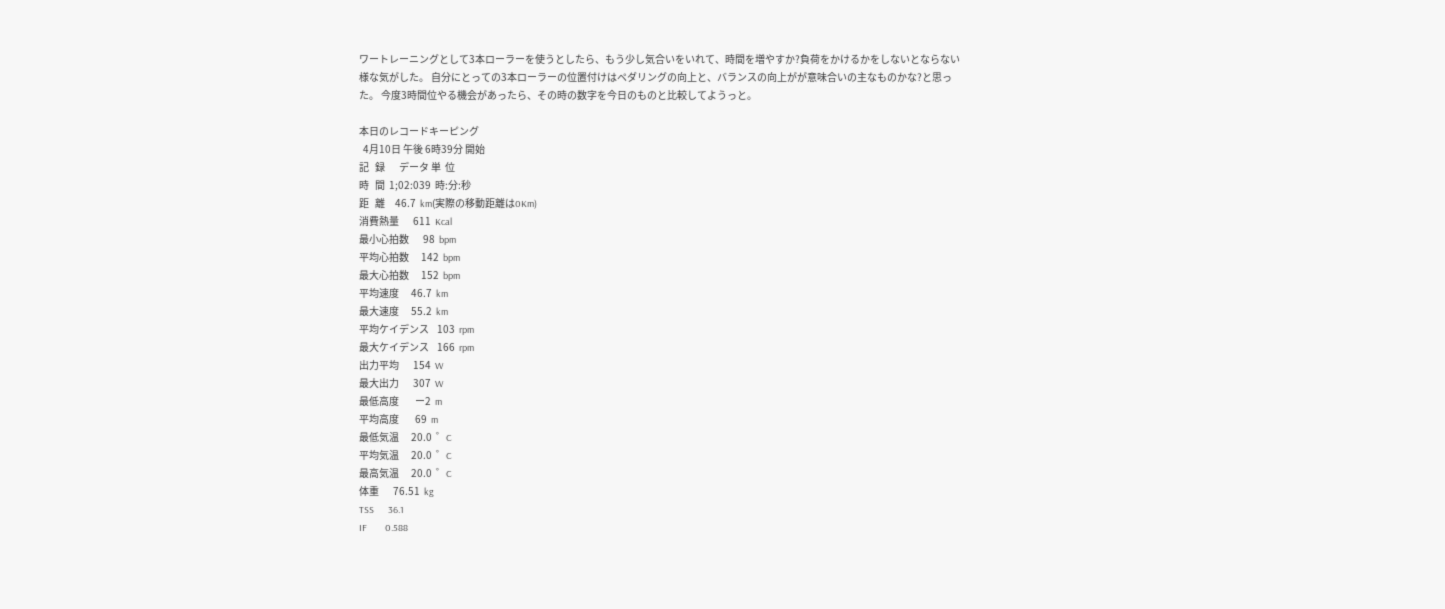ワートレーニングとして3本ローラーを使うとしたら、もう少し気合いをいれて、時間を増やすか?負荷をかけるかをしないとならない様な気がした。 自分にとっての3本ローラーの位置付けはペダリングの向上と、バランスの向上がが意味合いの主なものかな?と思った。 今度3時間位やる機会があったら、その時の数字を今日のものと比較してようっと。

本日のレコードキーピング
  4月10日 午後 6時39分 開始
記   録       データ 単  位
時   間  1;02:039  時:分:秒
距   離     46.7  km(実際の移動距離は0Km)
消費熱量       611  Kcal
最小心拍数       98  bpm
平均心拍数      142  bpm
最大心拍数      152  bpm
平均速度      46.7  km
最大速度      55.2  km
平均ケイデンス    103  rpm
最大ケイデンス    166  rpm
出力平均       154  W
最大出力       307  W
最低高度        ー2  m
平均高度        69  m
最低気温      20.0  ゜C
平均気温      20.0  ゜C
最高気温      20.0  ゜C
体重       76.51  kg
TSS       36.1
IF         0.588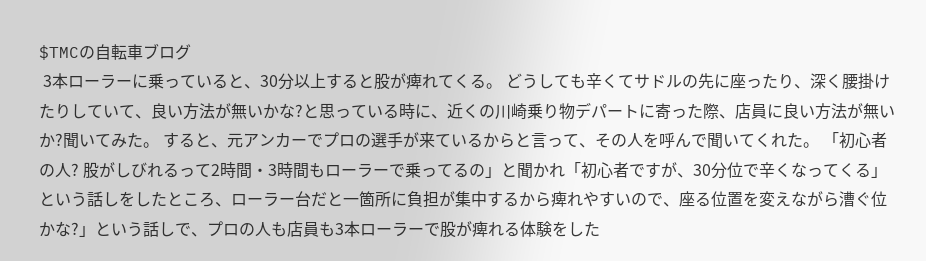$TMCの自転車ブログ
 3本ローラーに乗っていると、30分以上すると股が痺れてくる。 どうしても辛くてサドルの先に座ったり、深く腰掛けたりしていて、良い方法が無いかな?と思っている時に、近くの川崎乗り物デパートに寄った際、店員に良い方法が無いか?聞いてみた。 すると、元アンカーでプロの選手が来ているからと言って、その人を呼んで聞いてくれた。 「初心者の人? 股がしびれるって2時間・3時間もローラーで乗ってるの」と聞かれ「初心者ですが、30分位で辛くなってくる」という話しをしたところ、ローラー台だと一箇所に負担が集中するから痺れやすいので、座る位置を変えながら漕ぐ位かな?」という話しで、プロの人も店員も3本ローラーで股が痺れる体験をした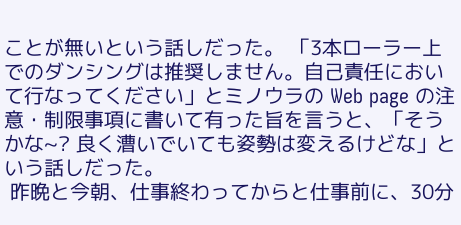ことが無いという話しだった。 「3本ローラー上でのダンシングは推奨しません。自己責任において行なってください」とミノウラの Web page の注意・制限事項に書いて有った旨を言うと、「そうかな~? 良く漕いでいても姿勢は変えるけどな」という話しだった。
 昨晩と今朝、仕事終わってからと仕事前に、30分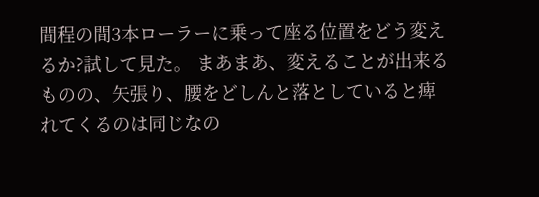間程の間3本ローラーに乗って座る位置をどう変えるか?試して見た。 まあまあ、変えることが出来るものの、矢張り、腰をどしんと落としていると痺れてくるのは同じなの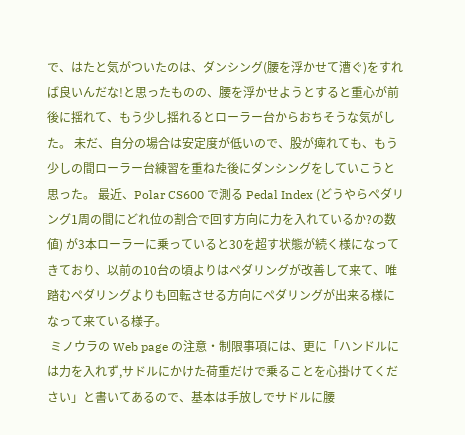で、はたと気がついたのは、ダンシング(腰を浮かせて漕ぐ)をすれば良いんだな!と思ったものの、腰を浮かせようとすると重心が前後に揺れて、もう少し揺れるとローラー台からおちそうな気がした。 未だ、自分の場合は安定度が低いので、股が痺れても、もう少しの間ローラー台練習を重ねた後にダンシングをしていこうと思った。 最近、Polar CS600 で測る Pedal Index (どうやらペダリング1周の間にどれ位の割合で回す方向に力を入れているか?の数値) が3本ローラーに乗っていると30を超す状態が続く様になってきており、以前の10台の頃よりはペダリングが改善して来て、唯踏むペダリングよりも回転させる方向にペダリングが出来る様になって来ている様子。
 ミノウラの Web page の注意・制限事項には、更に「ハンドルには力を入れず,サドルにかけた荷重だけで乗ることを心掛けてください」と書いてあるので、基本は手放しでサドルに腰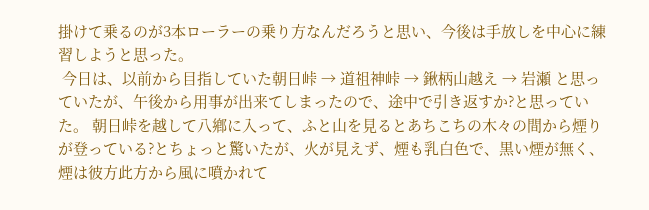掛けて乗るのが3本ローラーの乗り方なんだろうと思い、今後は手放しを中心に練習しようと思った。
 今日は、以前から目指していた朝日峠 → 道祖神峠 → 鍬柄山越え → 岩瀬 と思っていたが、午後から用事が出来てしまったので、途中で引き返すか?と思っていた。 朝日峠を越して八鄕に入って、ふと山を見るとあちこちの木々の間から煙りが登っている?とちょっと驚いたが、火が見えず、煙も乳白色で、黒い煙が無く、煙は彼方此方から風に噴かれて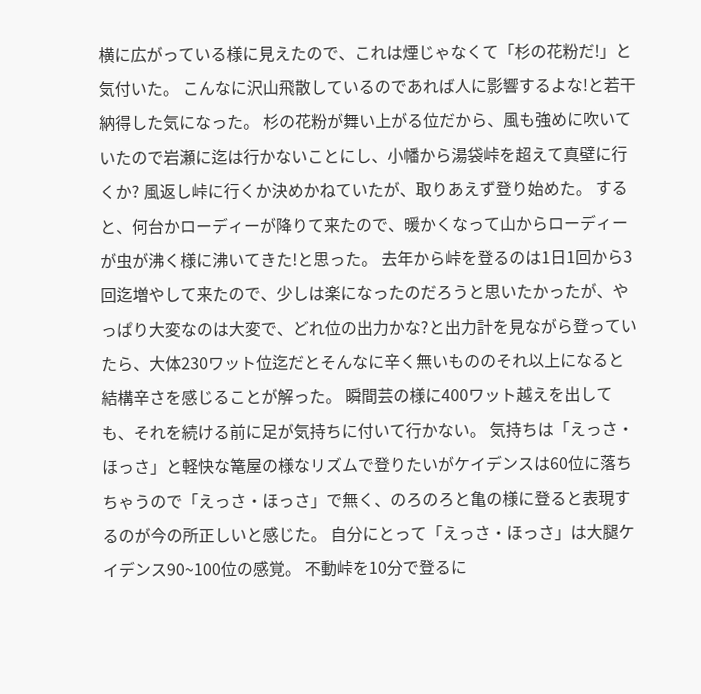横に広がっている様に見えたので、これは煙じゃなくて「杉の花粉だ!」と気付いた。 こんなに沢山飛散しているのであれば人に影響するよな!と若干納得した気になった。 杉の花粉が舞い上がる位だから、風も強めに吹いていたので岩瀬に迄は行かないことにし、小幡から湯袋峠を超えて真壁に行くか? 風返し峠に行くか決めかねていたが、取りあえず登り始めた。 すると、何台かローディーが降りて来たので、暖かくなって山からローディーが虫が沸く様に沸いてきた!と思った。 去年から峠を登るのは1日1回から3回迄増やして来たので、少しは楽になったのだろうと思いたかったが、やっぱり大変なのは大変で、どれ位の出力かな?と出力計を見ながら登っていたら、大体230ワット位迄だとそんなに辛く無いもののそれ以上になると結構辛さを感じることが解った。 瞬間芸の様に400ワット越えを出しても、それを続ける前に足が気持ちに付いて行かない。 気持ちは「えっさ・ほっさ」と軽快な篭屋の様なリズムで登りたいがケイデンスは60位に落ちちゃうので「えっさ・ほっさ」で無く、のろのろと亀の様に登ると表現するのが今の所正しいと感じた。 自分にとって「えっさ・ほっさ」は大腿ケイデンス90~100位の感覚。 不動峠を10分で登るに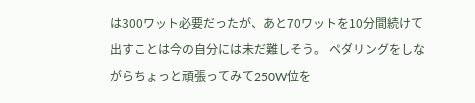は300ワット必要だったが、あと70ワットを10分間続けて出すことは今の自分には未だ難しそう。 ペダリングをしながらちょっと頑張ってみて250W位を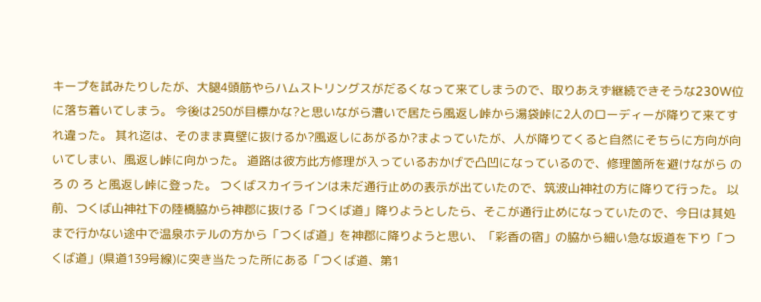キープを試みたりしたが、大腿4頭筋やらハムストリングスがだるくなって来てしまうので、取りあえず継続できそうな230W位に落ち着いてしまう。 今後は250が目標かな?と思いながら漕いで居たら風返し峠から湯袋峠に2人のローディーが降りて来てすれ違った。 其れ迄は、そのまま真壁に抜けるか?風返しにあがるか?まよっていたが、人が降りてくると自然にそちらに方向が向いてしまい、風返し峠に向かった。 道路は彼方此方修理が入っているおかげで凸凹になっているので、修理箇所を避けながら の ろ の ろ と風返し峠に登った。 つくばスカイラインは未だ通行止めの表示が出ていたので、筑波山神社の方に降りて行った。 以前、つくば山神社下の陸橋脇から神郡に抜ける「つくば道」降りようとしたら、そこが通行止めになっていたので、今日は其処まで行かない途中で温泉ホテルの方から「つくば道」を神郡に降りようと思い、「彩香の宿」の脇から細い急な坂道を下り「つくば道」(県道139号線)に突き当たった所にある「つくば道、第1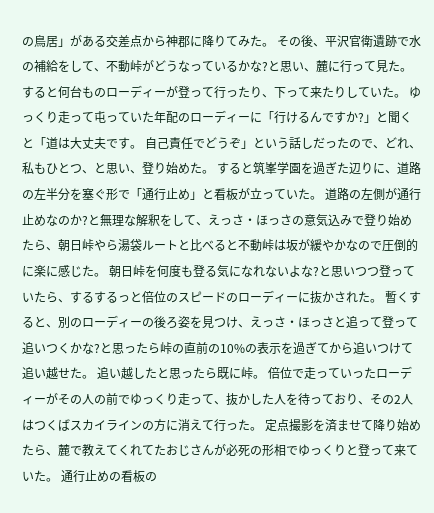の鳥居」がある交差点から神郡に降りてみた。 その後、平沢官衛遺跡で水の補給をして、不動峠がどうなっているかな?と思い、麓に行って見た。 すると何台ものローディーが登って行ったり、下って来たりしていた。 ゆっくり走って屯っていた年配のローディーに「行けるんですか?」と聞くと「道は大丈夫です。 自己責任でどうぞ」という話しだったので、どれ、私もひとつ、と思い、登り始めた。 すると筑峯学園を過ぎた辺りに、道路の左半分を塞ぐ形で「通行止め」と看板が立っていた。 道路の左側が通行止めなのか?と無理な解釈をして、えっさ・ほっさの意気込みで登り始めたら、朝日峠やら湯袋ルートと比べると不動峠は坂が緩やかなので圧倒的に楽に感じた。 朝日峠を何度も登る気になれないよな?と思いつつ登っていたら、するするっと倍位のスピードのローディーに抜かされた。 暫くすると、別のローディーの後ろ姿を見つけ、えっさ・ほっさと追って登って追いつくかな?と思ったら峠の直前の10%の表示を過ぎてから追いつけて追い越せた。 追い越したと思ったら既に峠。 倍位で走っていったローディーがその人の前でゆっくり走って、抜かした人を待っており、その2人はつくばスカイラインの方に消えて行った。 定点撮影を済ませて降り始めたら、麓で教えてくれてたおじさんが必死の形相でゆっくりと登って来ていた。 通行止めの看板の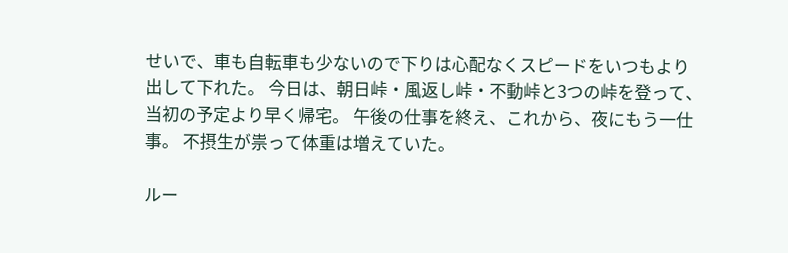せいで、車も自転車も少ないので下りは心配なくスピードをいつもより出して下れた。 今日は、朝日峠・風返し峠・不動峠と3つの峠を登って、当初の予定より早く帰宅。 午後の仕事を終え、これから、夜にもう一仕事。 不摂生が祟って体重は増えていた。

ルー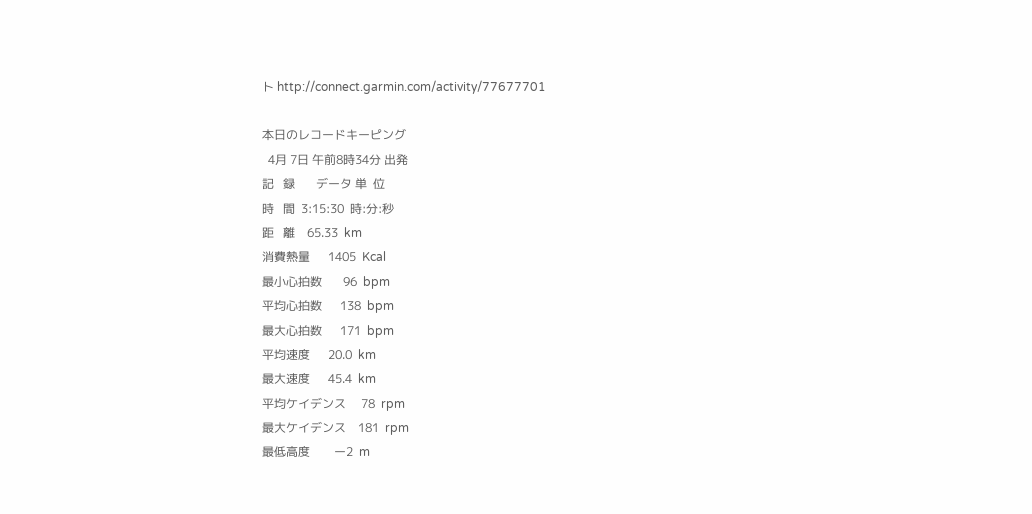ト http://connect.garmin.com/activity/77677701

本日のレコードキーピング
  4月 7日 午前8時34分 出発
記   録       データ 単  位
時   間  3:15:30  時:分:秒
距   離    65.33  km
消費熱量      1405  Kcal
最小心拍数       96  bpm
平均心拍数      138  bpm
最大心拍数      171  bpm
平均速度      20.0  km
最大速度      45.4  km
平均ケイデンス     78  rpm
最大ケイデンス    181  rpm
最低高度        ー2  m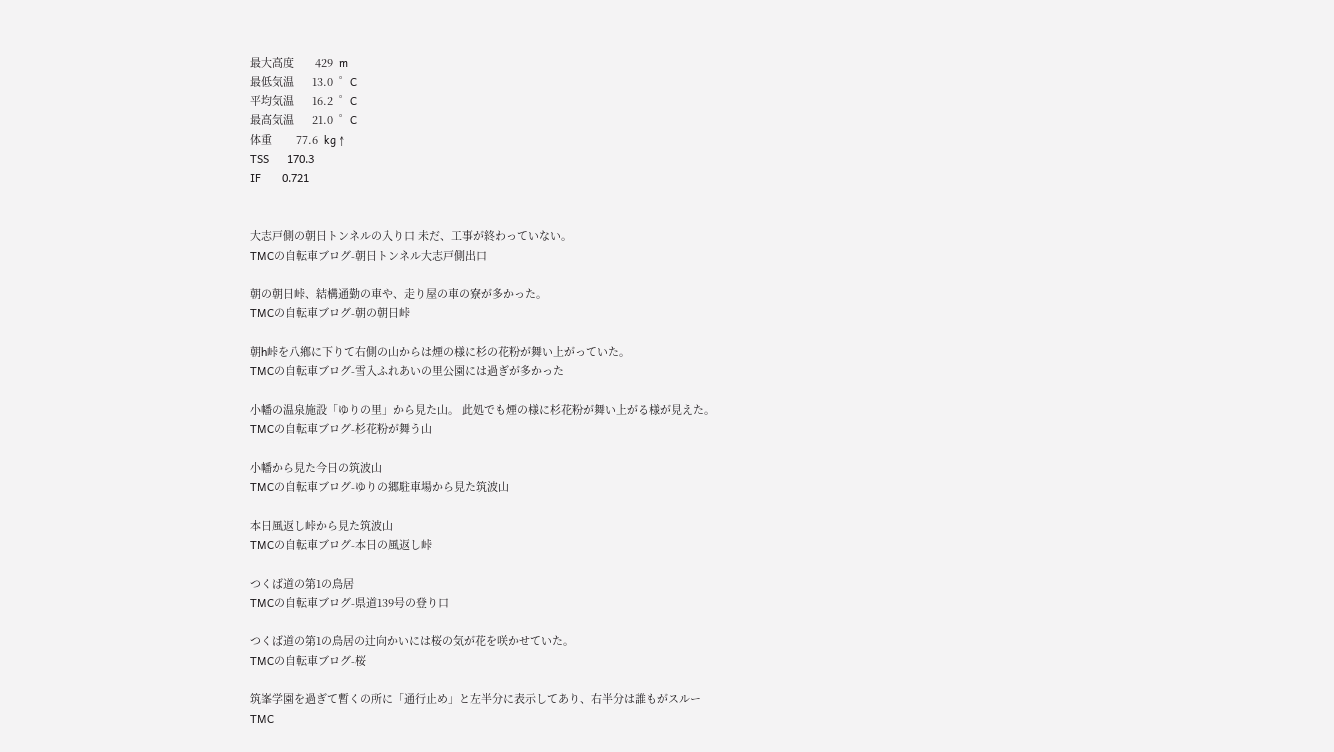最大高度       429  m
最低気温      13.0  ゜C
平均気温      16.2  ゜C
最高気温      21.0  ゜C
体重        77.6  kg ↑
TSS      170.3
IF       0.721


大志戸側の朝日トンネルの入り口 未だ、工事が終わっていない。
TMCの自転車ブログ-朝日トンネル大志戸側出口

朝の朝日峠、結構通勤の車や、走り屋の車の寮が多かった。
TMCの自転車ブログ-朝の朝日峠

朝h峠を八鄕に下りて右側の山からは煙の様に杉の花粉が舞い上がっていた。
TMCの自転車ブログ-雪入ふれあいの里公園には過ぎが多かった

小幡の温泉施設「ゆりの里」から見た山。 此処でも煙の様に杉花粉が舞い上がる様が見えた。
TMCの自転車ブログ-杉花粉が舞う山

小幡から見た今日の筑波山
TMCの自転車ブログ-ゆりの郷駐車場から見た筑波山

本日風返し峠から見た筑波山
TMCの自転車ブログ-本日の風返し峠

つくば道の第1の鳥居
TMCの自転車ブログ-県道139号の登り口

つくば道の第1の鳥居の辻向かいには桜の気が花を咲かせていた。
TMCの自転車ブログ-桜

筑峯学園を過ぎて暫くの所に「通行止め」と左半分に表示してあり、右半分は誰もがスルー
TMC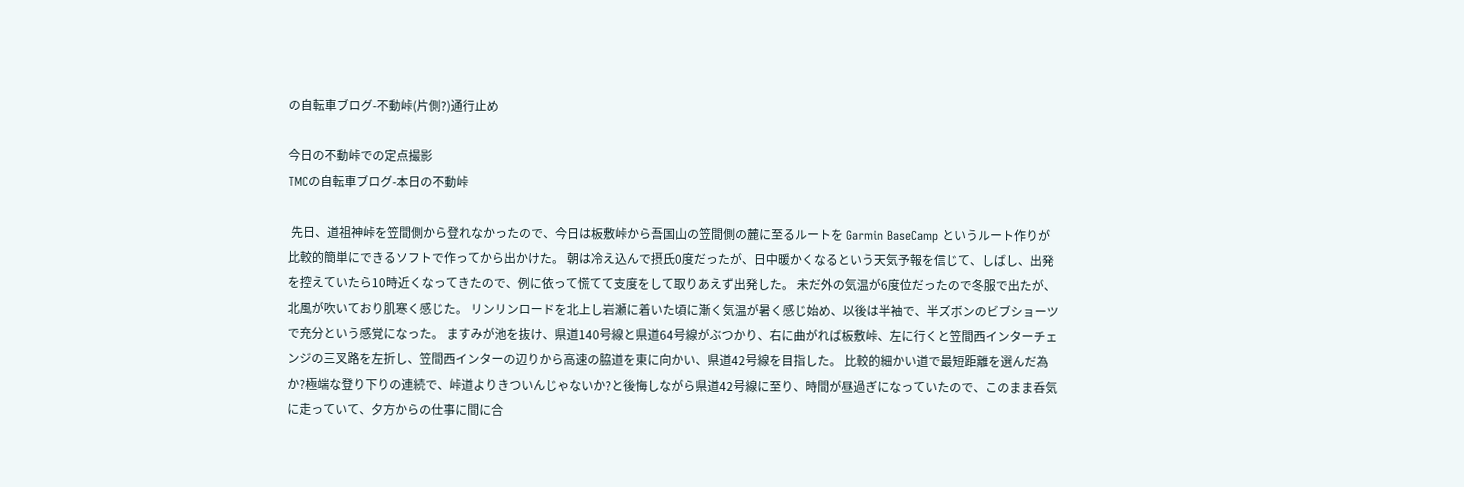の自転車ブログ-不動峠(片側?)通行止め

今日の不動峠での定点撮影
TMCの自転車ブログ-本日の不動峠

 先日、道祖神峠を笠間側から登れなかったので、今日は板敷峠から吾国山の笠間側の麓に至るルートを Garmin BaseCamp というルート作りが比較的簡単にできるソフトで作ってから出かけた。 朝は冷え込んで摂氏0度だったが、日中暖かくなるという天気予報を信じて、しばし、出発を控えていたら10時近くなってきたので、例に依って慌てて支度をして取りあえず出発した。 未だ外の気温が6度位だったので冬服で出たが、北風が吹いており肌寒く感じた。 リンリンロードを北上し岩瀬に着いた頃に漸く気温が暑く感じ始め、以後は半袖で、半ズボンのビブショーツで充分という感覚になった。 ますみが池を抜け、県道140号線と県道64号線がぶつかり、右に曲がれば板敷峠、左に行くと笠間西インターチェンジの三叉路を左折し、笠間西インターの辺りから高速の脇道を東に向かい、県道42号線を目指した。 比較的細かい道で最短距離を選んだ為か?極端な登り下りの連続で、峠道よりきついんじゃないか?と後悔しながら県道42号線に至り、時間が昼過ぎになっていたので、このまま呑気に走っていて、夕方からの仕事に間に合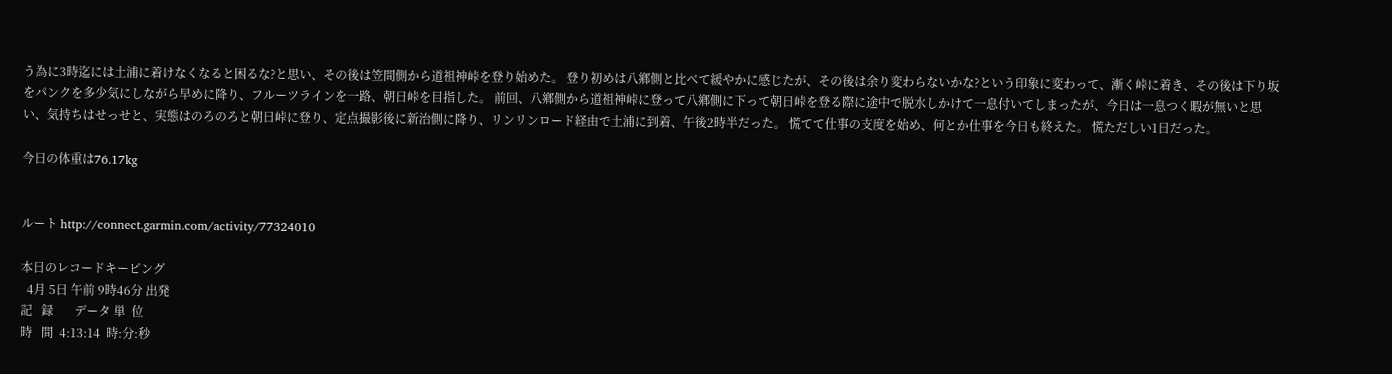う為に3時迄には土浦に着けなくなると困るな?と思い、その後は笠間側から道祖神峠を登り始めた。 登り初めは八鄕側と比べて緩やかに感じたが、その後は余り変わらないかな?という印象に変わって、漸く峠に着き、その後は下り坂をパンクを多少気にしながら早めに降り、フルーツラインを一路、朝日峠を目指した。 前回、八鄕側から道祖神峠に登って八鄕側に下って朝日峠を登る際に途中で脱水しかけて一息付いてしまったが、今日は一息つく暇が無いと思い、気持ちはせっせと、実態はのろのろと朝日峠に登り、定点撮影後に新治側に降り、リンリンロード経由で土浦に到着、午後2時半だった。 慌てて仕事の支度を始め、何とか仕事を今日も終えた。 慌ただしい1日だった。

今日の体重は76.17kg


ルート http://connect.garmin.com/activity/77324010

本日のレコードキーピング
  4月 5日 午前 9時46分 出発
記   録       データ 単  位
時   間  4:13:14  時:分:秒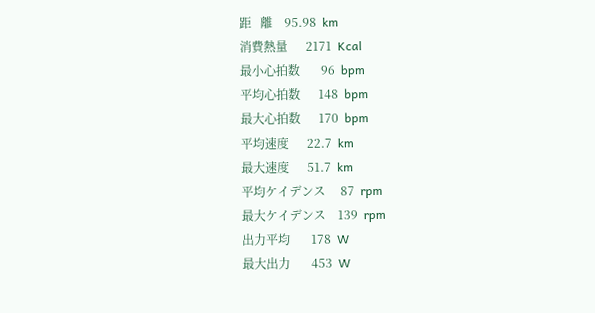距   離    95.98  km
消費熱量      2171  Kcal
最小心拍数       96  bpm
平均心拍数      148  bpm
最大心拍数      170  bpm
平均速度      22.7  km
最大速度      51.7  km
平均ケイデンス     87  rpm
最大ケイデンス    139  rpm
出力平均       178  W
最大出力       453  W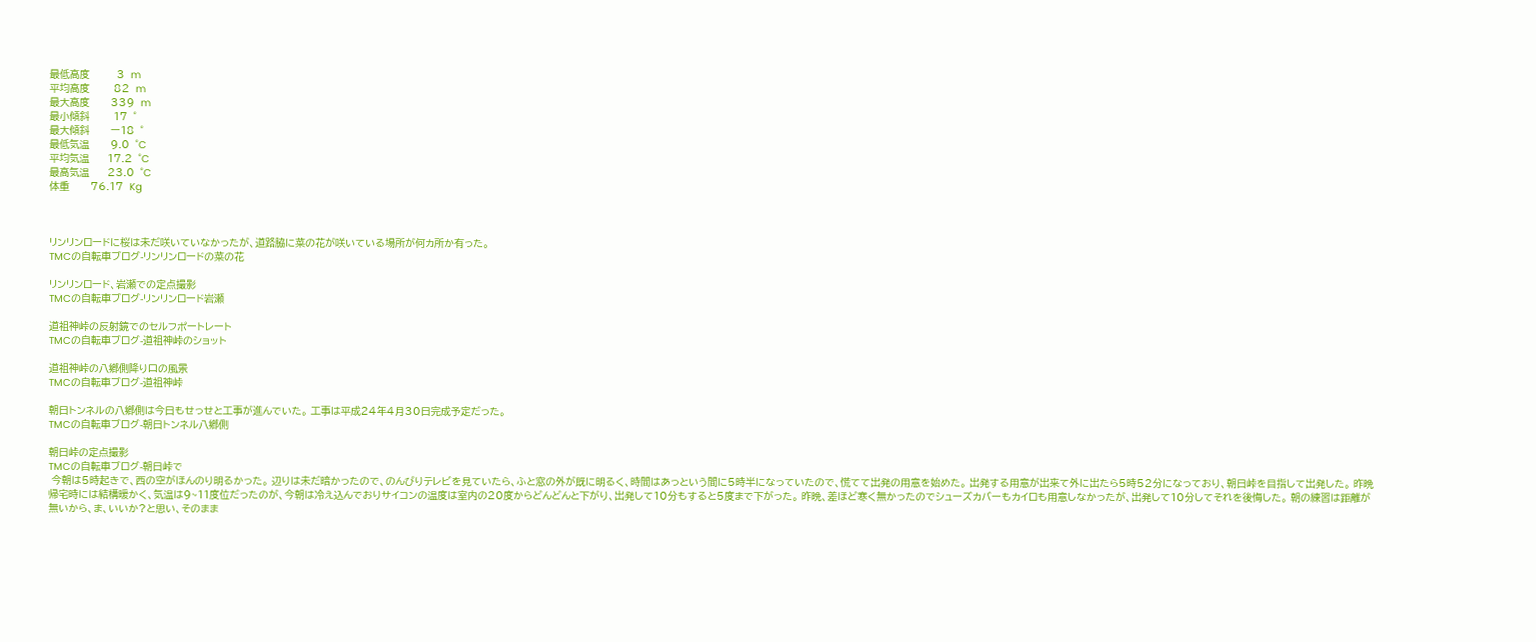最低高度         3  m
平均高度        82  m
最大高度       339  m
最小傾斜        17  ゜
最大傾斜       ー18  ゜
最低気温       9.0  ゜C
平均気温      17.2  ゜C
最高気温      23.0  ゜C
体重       76.17  Kg



リンリンロードに桜は未だ咲いていなかったが、道路脇に菜の花が咲いている場所が何カ所か有った。
TMCの自転車ブログ-リンリンロードの菜の花

リンリンロード、岩瀬での定点撮影
TMCの自転車ブログ-リンリンロード岩瀬

道祖神峠の反射鏡でのセルフポートレート
TMCの自転車ブログ-道祖神峠のショット

道祖神峠の八鄕側降り口の風景
TMCの自転車ブログ-道祖神峠

朝日トンネルの八鄕側は今日もせっせと工事が進んでいた。 工事は平成24年4月30日完成予定だった。
TMCの自転車ブログ-朝日トンネル八鄕側

朝日峠の定点撮影
TMCの自転車ブログ-朝日峠で
 今朝は5時起きで、西の空がほんのり明るかった。 辺りは未だ暗かったので、のんびりテレビを見ていたら、ふと窓の外が既に明るく、時間はあっという間に5時半になっていたので、慌てて出発の用意を始めた。 出発する用意が出来て外に出たら5時52分になっており、朝日峠を目指して出発した。 昨晩帰宅時には結構暖かく、気温は9~11度位だったのが、今朝は冷え込んでおりサイコンの温度は室内の20度からどんどんと下がり、出発して10分もすると5度まで下がった。 昨晩、差ほど寒く無かったのでシューズカバーもカイロも用意しなかったが、出発して10分してそれを後悔した。 朝の練習は距離が無いから、ま、いいか?と思い、そのまま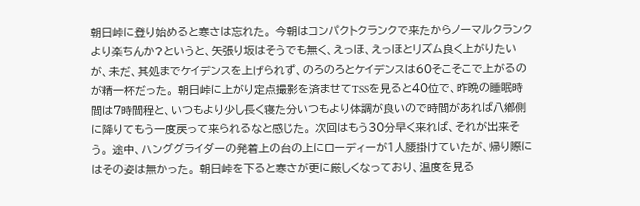朝日峠に登り始めると寒さは忘れた。 今朝はコンパクトクランクで来たからノーマルクランクより楽ちんか?というと、矢張り坂はそうでも無く、えっほ、えっほとリズム良く上がりたいが、未だ、其処までケイデンスを上げられず、のろのろとケイデンスは60そこそこで上がるのが精一杯だった。 朝日峠に上がり定点撮影を済ませてTSSを見ると40位で、昨晩の睡眠時間は7時間程と、いつもより少し長く寝た分いつもより体調が良いので時間があれば八鄕側に降りてもう一度戻って来られるなと感じた。 次回はもう30分早く来れば、それが出来そう。 途中、ハンググライダーの発着上の台の上にローディーが1人腰掛けていたが、帰り際にはその姿は無かった。 朝日峠を下ると寒さが更に厳しくなっており、温度を見る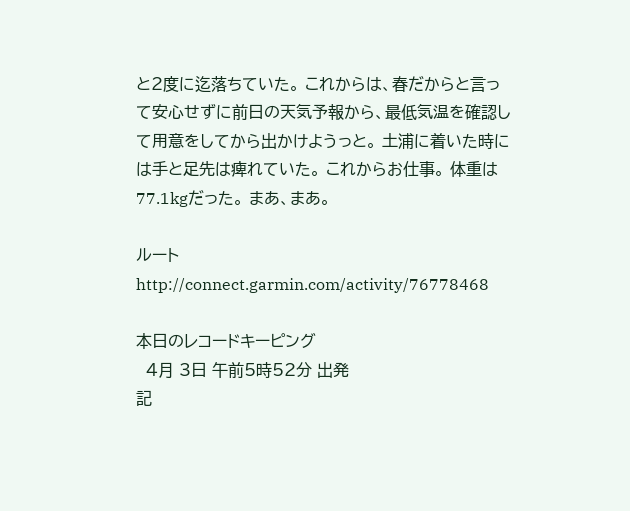と2度に迄落ちていた。 これからは、春だからと言って安心せずに前日の天気予報から、最低気温を確認して用意をしてから出かけようっと。 土浦に着いた時には手と足先は痺れていた。 これからお仕事。 体重は77.1kgだった。 まあ、まあ。

ルート http://connect.garmin.com/activity/76778468

本日のレコードキーピング
  4月 3日 午前5時52分 出発
記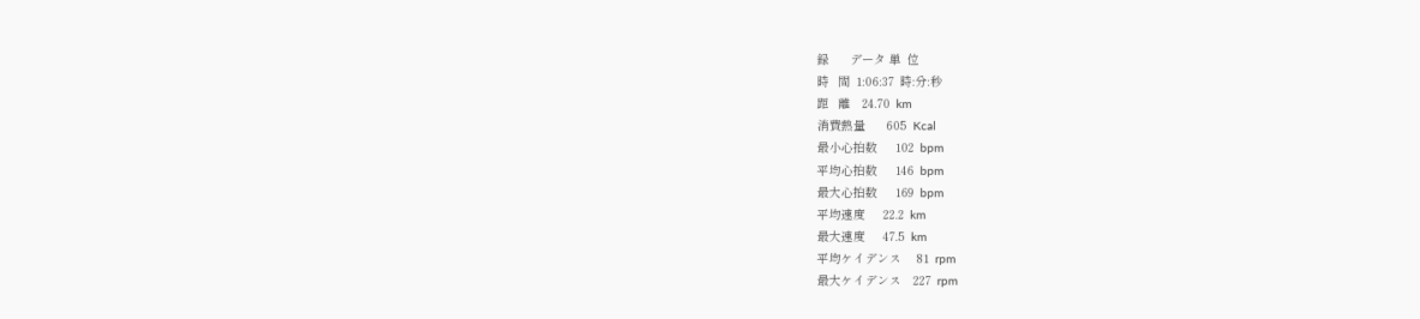録       データ 単  位
時   間  1:06:37  時:分:秒
距   離    24.70  km
消費熱量       605  Kcal
最小心拍数      102  bpm
平均心拍数      146  bpm
最大心拍数      169  bpm
平均速度      22.2  km
最大速度      47.5  km
平均ケイデンス     81  rpm
最大ケイデンス    227  rpm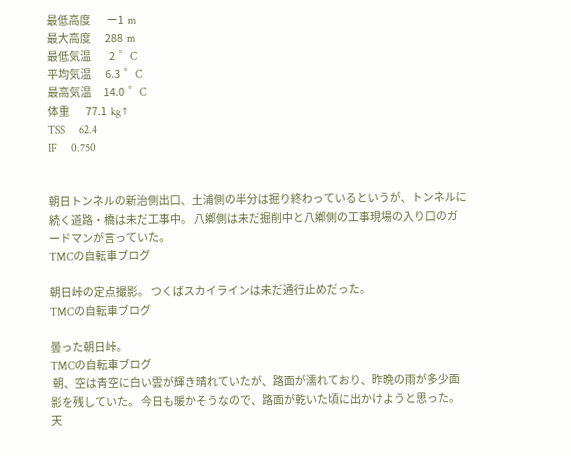最低高度        ー1  m
最大高度       288  m
最低気温         2  ゜C
平均気温       6.3  ゜C
最高気温      14.0  ゜C
体重        77.1  kg ↑
TSS       62.4
IF       0.750


朝日トンネルの新治側出口、土浦側の半分は掘り終わっているというが、トンネルに続く道路・橋は未だ工事中。 八鄕側は未だ掘削中と八鄕側の工事現場の入り口のガードマンが言っていた。
TMCの自転車ブログ

朝日峠の定点撮影。 つくばスカイラインは未だ通行止めだった。
TMCの自転車ブログ

曇った朝日峠。
TMCの自転車ブログ
 朝、空は青空に白い雲が輝き晴れていたが、路面が濡れており、昨晩の雨が多少面影を残していた。 今日も暖かそうなので、路面が乾いた頃に出かけようと思った。 天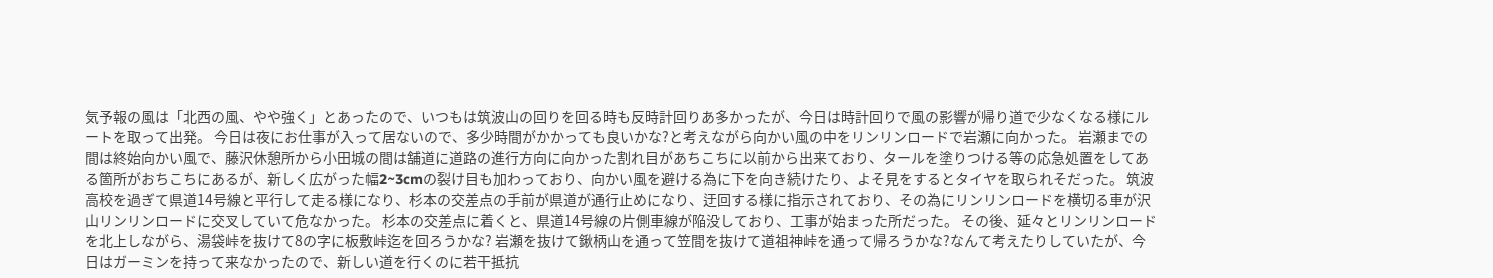気予報の風は「北西の風、やや強く」とあったので、いつもは筑波山の回りを回る時も反時計回りあ多かったが、今日は時計回りで風の影響が帰り道で少なくなる様にルートを取って出発。 今日は夜にお仕事が入って居ないので、多少時間がかかっても良いかな?と考えながら向かい風の中をリンリンロードで岩瀬に向かった。 岩瀬までの間は終始向かい風で、藤沢休憩所から小田城の間は舗道に道路の進行方向に向かった割れ目があちこちに以前から出来ており、タールを塗りつける等の応急処置をしてある箇所がおちこちにあるが、新しく広がった幅2~3cmの裂け目も加わっており、向かい風を避ける為に下を向き続けたり、よそ見をするとタイヤを取られそだった。 筑波高校を過ぎて県道14号線と平行して走る様になり、杉本の交差点の手前が県道が通行止めになり、迂回する様に指示されており、その為にリンリンロードを横切る車が沢山リンリンロードに交叉していて危なかった。 杉本の交差点に着くと、県道14号線の片側車線が陥没しており、工事が始まった所だった。 その後、延々とリンリンロードを北上しながら、湯袋峠を抜けて8の字に板敷峠迄を回ろうかな? 岩瀬を抜けて鍬柄山を通って笠間を抜けて道祖神峠を通って帰ろうかな?なんて考えたりしていたが、今日はガーミンを持って来なかったので、新しい道を行くのに若干抵抗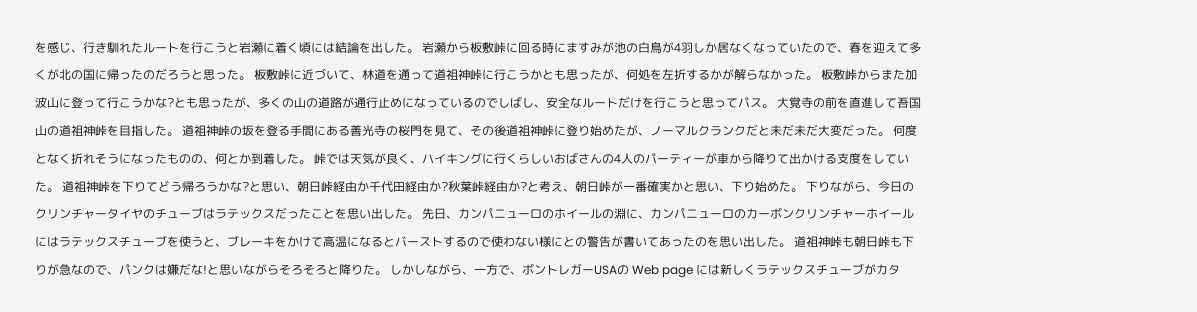を感じ、行き馴れたルートを行こうと岩瀬に着く頃には結論を出した。 岩瀬から板敷峠に回る時にますみが池の白鳥が4羽しか居なくなっていたので、春を迎えて多くが北の国に帰ったのだろうと思った。 板敷峠に近づいて、林道を通って道祖神峠に行こうかとも思ったが、何処を左折するかが解らなかった。 板敷峠からまた加波山に登って行こうかな?とも思ったが、多くの山の道路が通行止めになっているのでしばし、安全なルートだけを行こうと思ってパス。 大覚寺の前を直進して吾国山の道祖神峠を目指した。 道祖神峠の坂を登る手間にある善光寺の桜門を見て、その後道祖神峠に登り始めたが、ノーマルクランクだと未だ未だ大変だった。 何度となく折れそうになったものの、何とか到着した。 峠では天気が良く、ハイキングに行くらしいおばさんの4人のパーティーが車から降りて出かける支度をしていた。 道祖神峠を下りてどう帰ろうかな?と思い、朝日峠経由か千代田経由か?秋葉峠経由か?と考え、朝日峠が一番確実かと思い、下り始めた。 下りながら、今日のクリンチャータイヤのチューブはラテックスだったことを思い出した。 先日、カンパニューロのホイールの淵に、カンパニューロのカーボンクリンチャーホイールにはラテックスチューブを使うと、ブレーキをかけて高温になるとバーストするので使わない様にとの警告が書いてあったのを思い出した。 道祖神峠も朝日峠も下りが急なので、パンクは嫌だな!と思いながらそろそろと降りた。 しかしながら、一方で、ボントレガーUSAの Web page には新しくラテックスチューブがカタ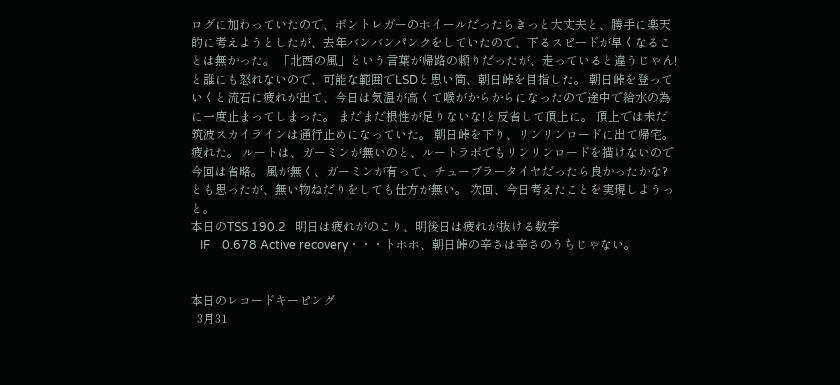ログに加わっていたので、ボントレガーのホイールだったらきっと大丈夫と、勝手に楽天的に考えようとしたが、去年バンバンパンクをしていたので、下るスピードが早くなることは無かった。 「北西の風」という言葉が帰路の頼りだったが、走っていると違うじゃん! と誰にも怒れないので、可能な範囲でLSDと思い筒、朝日峠を目指した。 朝日峠を登っていくと流石に疲れが出て、今日は気温が高くて喉がからからになったので途中で給水の為に一度止まってしまった。 まだまだ根性が足りないな!と反省して頂上に。 頂上では未だ筑波スカイラインは通行止めになっていた。 朝日峠を下り、リンリンロードに出て帰宅。 疲れた。 ルートは、ガーミンが無いのと、ルートラボでもリンリンロードを描けないので今回は省略。 風が無く、ガーミンが有って、チューブラータイヤだったら良かったかな?とも思ったが、無い物ねだりをしても仕方が無い。 次回、今日考えたことを実現しようっと。
本日のTSS 190.2   明日は疲れがのこり、明後日は疲れが抜ける数字
   IF    0.678 Active recovery・・・トホホ、朝日峠の辛さは辛さのうちじゃない。


本日のレコードキーピング
  3月31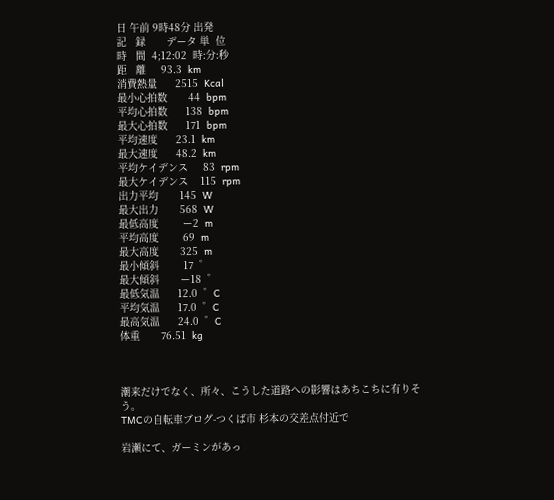日 午前 9時48分 出発
記   録       データ 単  位
時   間  4;12:02  時:分:秒
距   離     93.3  km
消費熱量      2515  Kcal
最小心拍数       44  bpm
平均心拍数      138  bpm
最大心拍数      171  bpm
平均速度      23.1  km
最大速度      48.2  km
平均ケイデンス     83  rpm
最大ケイデンス    115  rpm
出力平均       145  W
最大出力       568  W
最低高度        ー2  m
平均高度        69  m
最大高度       325  m
最小傾斜        17  ゜
最大傾斜       ー18  ゜
最低気温      12.0  ゜C
平均気温      17.0  ゜C
最高気温      24.0  ゜C
体重       76.51  kg



潮来だけでなく、所々、こうした道路への影響はあちこちに有りそう。
TMCの自転車ブログ-つくば市 杉本の交差点付近で

岩瀬にて、ガーミンがあっ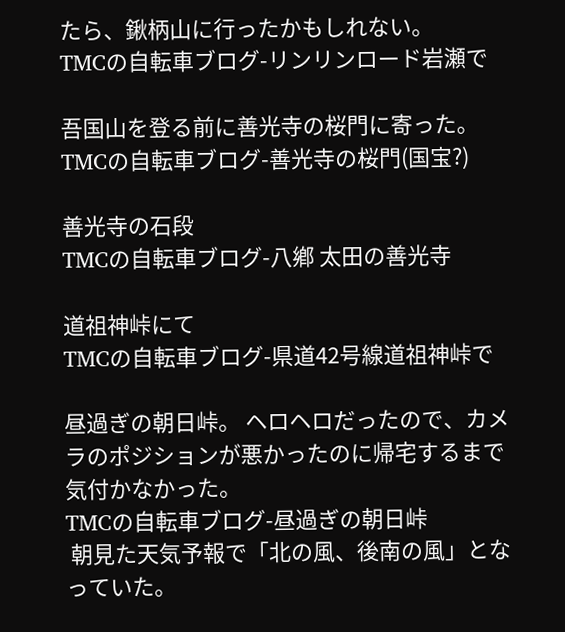たら、鍬柄山に行ったかもしれない。
TMCの自転車ブログ-リンリンロード岩瀬で

吾国山を登る前に善光寺の桜門に寄った。
TMCの自転車ブログ-善光寺の桜門(国宝?)

善光寺の石段
TMCの自転車ブログ-八鄕 太田の善光寺

道祖神峠にて
TMCの自転車ブログ-県道42号線道祖神峠で

昼過ぎの朝日峠。 ヘロヘロだったので、カメラのポジションが悪かったのに帰宅するまで気付かなかった。
TMCの自転車ブログ-昼過ぎの朝日峠
 朝見た天気予報で「北の風、後南の風」となっていた。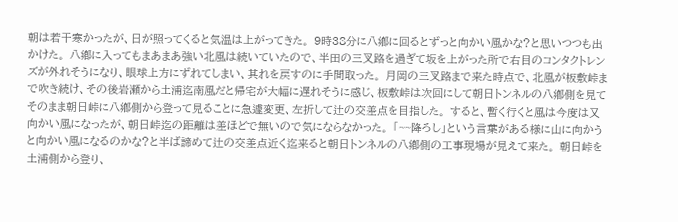朝は若干寒かったが、日が照ってくると気温は上がってきた。 9時38分に八鄕に回るとずっと向かい風かな?と思いつつも出かけた。 八鄕に入ってもまあまあ強い北風は続いていたので、半田の三叉路を過ぎて坂を上がった所で右目のコンタクトレンズが外れそうになり、眼球上方にずれてしまい、其れを戻すのに手間取った。 月岡の三叉路まで来た時点で、北風が板敷峠まで吹き続け、その後岩瀬から土浦迄南風だと帰宅が大幅に遅れそうに感じ、板敷峠は次回にして朝日トンネルの八鄕側を見てそのまま朝日峠に八鄕側から登って見ることに急遽変更、左折して辻の交差点を目指した。 すると、暫く行くと風は今度は又向かい風になったが、朝日峠迄の距離は差ほどで無いので気にならなかった。 「~~降ろし」という言葉がある様に山に向かうと向かい風になるのかな?と半ば諦めて辻の交差点近く迄来ると朝日トンネルの八鄕側の工事現場が見えて来た。 朝日峠を土浦側から登り、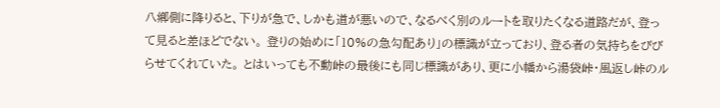八鄕側に降りると、下りが急で、しかも道が悪いので、なるべく別のルートを取りたくなる道路だが、登って見ると差ほどでない。 登りの始めに「10%の急勾配あり」の標識が立っており、登る者の気持ちをびびらせてくれていた。 とはいっても不動峠の最後にも同じ標識があり、更に小幡から湯袋峠・風返し峠のル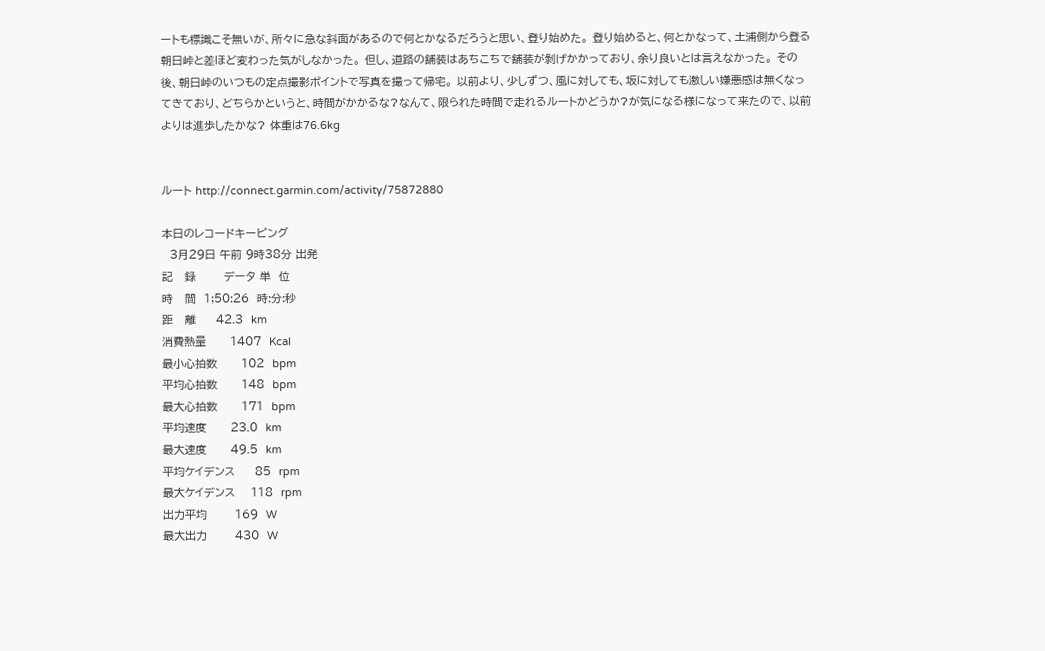ートも標識こそ無いが、所々に急な斜面があるので何とかなるだろうと思い、登り始めた。 登り始めると、何とかなって、土浦側から登る朝日峠と差ほど変わった気がしなかった。 但し、道路の舗装はあちこちで舗装が剝げかかっており、余り良いとは言えなかった。 その後、朝日峠のいつもの定点撮影ポイントで写真を撮って帰宅。 以前より、少しずつ、風に対しても、坂に対しても激しい嫌悪感は無くなってきており、どちらかというと、時間がかかるな?なんて、限られた時間で走れるルートかどうか?が気になる様になって来たので、以前よりは進歩したかな? 体重は76.6kg


ルート http://connect.garmin.com/activity/75872880

本日のレコードキーピング
  3月29日 午前 9時38分 出発
記   録       データ 単  位
時   間  1;50:26  時:分:秒
距   離     42.3  km
消費熱量      1407  Kcal
最小心拍数      102  bpm
平均心拍数      148  bpm
最大心拍数      171  bpm
平均速度      23.0  km
最大速度      49.5  km
平均ケイデンス     85  rpm
最大ケイデンス    118  rpm
出力平均       169  W
最大出力       430  W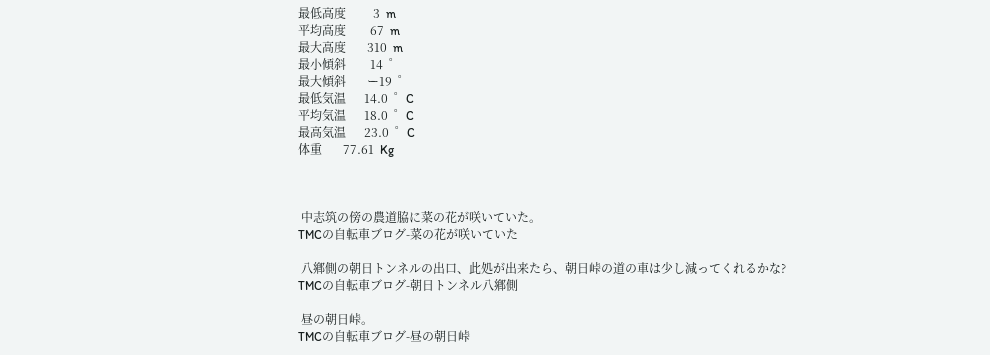最低高度         3  m
平均高度        67  m
最大高度       310  m
最小傾斜        14  ゜
最大傾斜       ー19  ゜
最低気温      14.0  ゜C
平均気温      18.0  ゜C
最高気温      23.0  ゜C
体重       77.61  Kg



 中志筑の傍の農道脇に菜の花が咲いていた。
TMCの自転車ブログ-菜の花が咲いていた

 八鄕側の朝日トンネルの出口、此処が出来たら、朝日峠の道の車は少し減ってくれるかな?
TMCの自転車ブログ-朝日トンネル八鄕側

 昼の朝日峠。
TMCの自転車ブログ-昼の朝日峠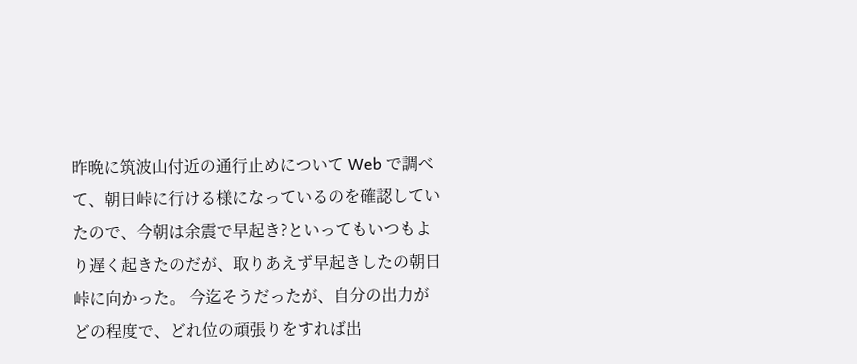昨晩に筑波山付近の通行止めについて Web で調べて、朝日峠に行ける様になっているのを確認していたので、今朝は余震で早起き?といってもいつもより遅く起きたのだが、取りあえず早起きしたの朝日峠に向かった。 今迄そうだったが、自分の出力がどの程度で、どれ位の頑張りをすれば出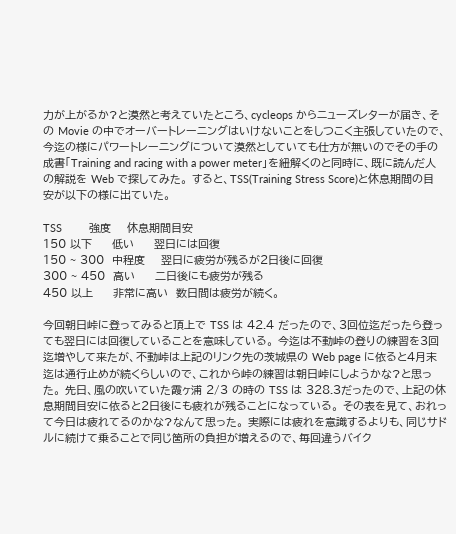力が上がるか?と漠然と考えていたところ、cycleops からニューズレターが届き、その Movie の中でオーバートレーニングはいけないことをしつこく主張していたので、今迄の様にパワートレーニングについて漠然としていても仕方が無いのでその手の成書「Training and racing with a power meter」を紐解くのと同時に、既に読んだ人の解説を Web で探してみた。 すると、TSS(Training Stress Score)と休息期間の目安が以下の様に出ていた。

TSS         強度    休息期間目安
150 以下     低い     翌日には回復
150 ~ 300  中程度    翌日に疲労が残るが2日後に回復
300 ~ 450  高い     二日後にも疲労が残る
450 以上     非常に高い  数日間は疲労が続く。

今回朝日峠に登ってみると頂上で TSS は 42.4 だったので、3回位迄だったら登っても翌日には回復していることを意味している。 今迄は不動峠の登りの練習を3回迄増やして来たが、不動峠は上記のリンク先の茨城県の Web page に依ると4月末迄は通行止めが続くらしいので、これから峠の練習は朝日峠にしようかな?と思った。 先日、風の吹いていた霞ヶ浦 2/3 の時の TSS は 328.3だったので、上記の休息期間目安に依ると2日後にも疲れが残ることになっている。 その表を見て、おれって今日は疲れてるのかな?なんて思った。 実際には疲れを意識するよりも、同じサドルに続けて乗ることで同じ箇所の負担が増えるので、毎回違うバイク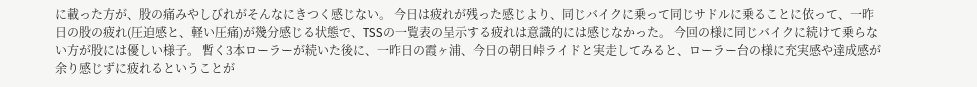に載った方が、股の痛みやしびれがそんなにきつく感じない。 今日は疲れが残った感じより、同じバイクに乗って同じサドルに乗ることに依って、一昨日の股の疲れ(圧迫感と、軽い圧痛)が幾分感じる状態で、TSSの一覧表の呈示する疲れは意識的には感じなかった。 今回の様に同じバイクに続けて乗らない方が股には優しい様子。 暫く3本ローラーが続いた後に、一昨日の霞ヶ浦、今日の朝日峠ライドと実走してみると、ローラー台の様に充実感や達成感が余り感じずに疲れるということが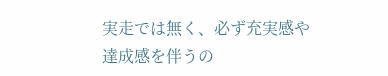実走では無く、必ず充実感や達成感を伴うの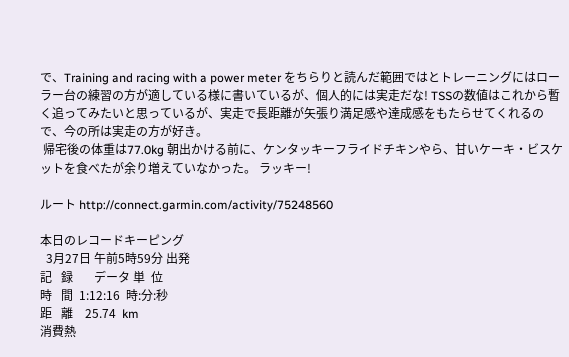で、Training and racing with a power meter をちらりと読んだ範囲ではとトレーニングにはローラー台の練習の方が適している様に書いているが、個人的には実走だな! TSSの数値はこれから暫く追ってみたいと思っているが、実走で長距離が矢張り満足感や達成感をもたらせてくれるので、今の所は実走の方が好き。
 帰宅後の体重は77.0kg 朝出かける前に、ケンタッキーフライドチキンやら、甘いケーキ・ビスケットを食べたが余り増えていなかった。 ラッキー!

ルート http://connect.garmin.com/activity/75248560

本日のレコードキーピング
  3月27日 午前5時59分 出発
記   録       データ 単  位
時   間  1:12:16  時:分:秒
距   離    25.74  km
消費熱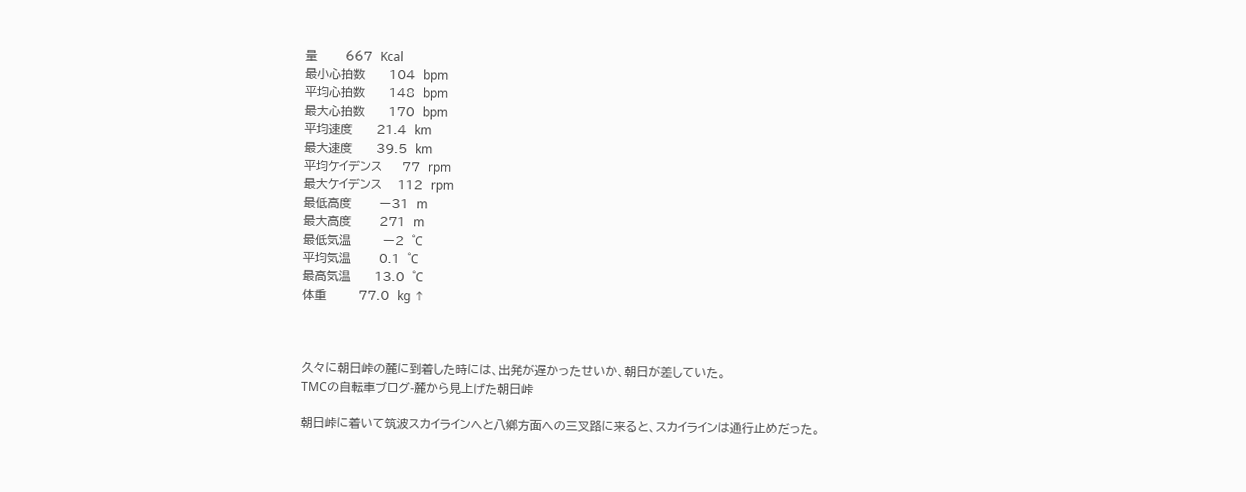量       667  Kcal
最小心拍数      104  bpm
平均心拍数      148  bpm
最大心拍数      170  bpm
平均速度      21.4  km
最大速度      39.5  km
平均ケイデンス     77  rpm
最大ケイデンス    112  rpm
最低高度       ー31  m
最大高度       271  m
最低気温        ー2  ゜C
平均気温       0.1  ゜C
最高気温      13.0  ゜C
体重        77.0  kg ↑



久々に朝日峠の麓に到着した時には、出発が遅かったせいか、朝日が差していた。
TMCの自転車ブログ-麓から見上げた朝日峠

朝日峠に着いて筑波スカイラインへと八鄕方面への三叉路に来ると、スカイラインは通行止めだった。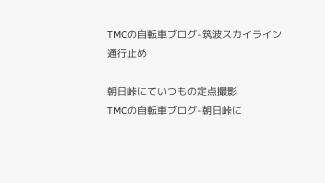TMCの自転車ブログ-筑波スカイライン通行止め

朝日峠にていつもの定点撮影
TMCの自転車ブログ-朝日峠に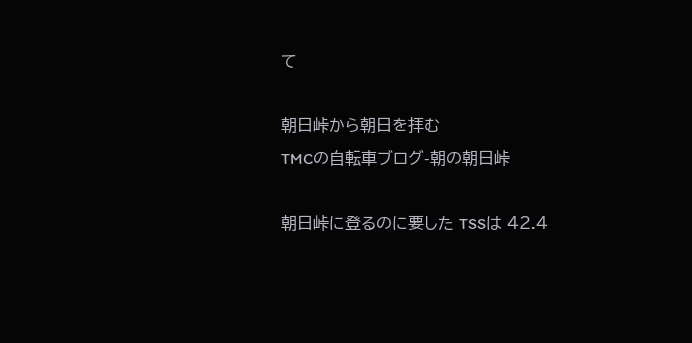て

朝日峠から朝日を拝む
TMCの自転車ブログ-朝の朝日峠

朝日峠に登るのに要した TSSは 42.4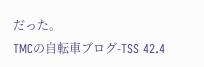だった。
TMCの自転車ブログ-TSS 42.4